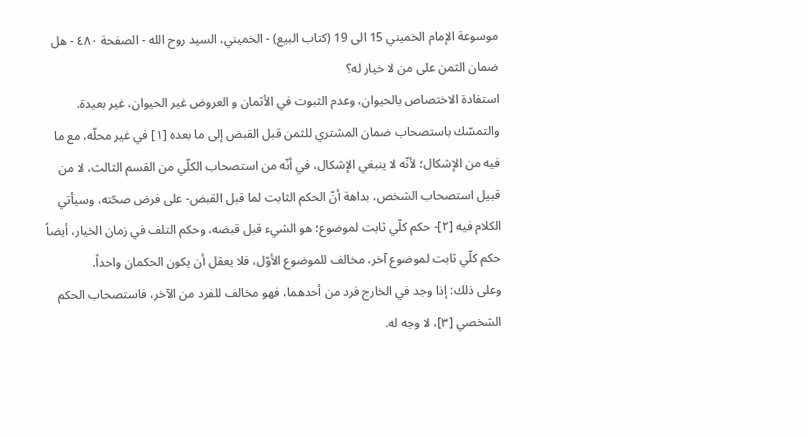موسوعة الإمام الخميني 15 الى 19 (كتاب البيع) - الخميني، السيد روح الله - الصفحة ٤٨٠ - هل ضمان الثمن على من لا خيار له؟
استفادة الاختصاص بالحيوان، وعدم الثبوت في الأثمان و العروض غير الحيوان، غير بعيدة.
والتمسّك باستصحاب ضمان المشتري للثمن قبل القبض إلى ما بعده [١] في غير محلّه، مع ما فيه من الإشكال؛ لأنّه لا ينبغي الإشكال، في أنّه من استصحاب الكلّي من القسم الثالث، لا من قبيل استصحاب الشخص، بداهة أنّ الحكم الثابت لما قبل القبض- على فرض صحّته، وسيأتي الكلام فيه [٢]- حكم كلّي ثابت لموضوع؛ هو الشيء قبل قبضه، وحكم التلف في زمان الخيار، أيضاً حكم كلّي ثابت لموضوع آخر، مخالف للموضوع الأوّل، فلا يعقل أن يكون الحكمان واحداً.
وعلى ذلك: إذا وجد في الخارج فرد من أحدهما، فهو مخالف للفرد من الآخر، فاستصحاب الحكم الشخصي [٣]، لا وجه له.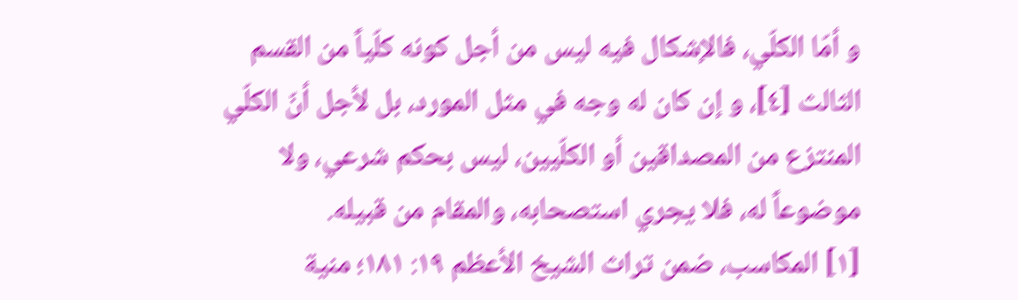و أمّا الكلّي، فالإشكال فيه ليس من أجل كونه كلّياً من القسم الثالث [٤]، و إن كان له وجه في مثل المورد، بل لأجل أنّ الكلّي المنتزع من المصداقين أو الكلّيين، ليس بحكم شرعي، ولا موضوعاً له، فلا يجري استصحابه، والمقام من قبيله.
[١] المكاسب، ضمن تراث الشيخ الأعظم ١٩: ١٨١؛ منية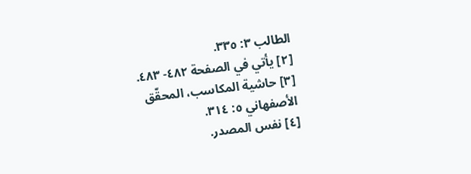الطالب ٣: ٣٣٥.
[٢] يأتي في الصفحة ٤٨٢- ٤٨٣.
[٣] حاشية المكاسب، المحقّق الأصفهاني ٥: ٣١٤.
[٤] نفس المصدر.